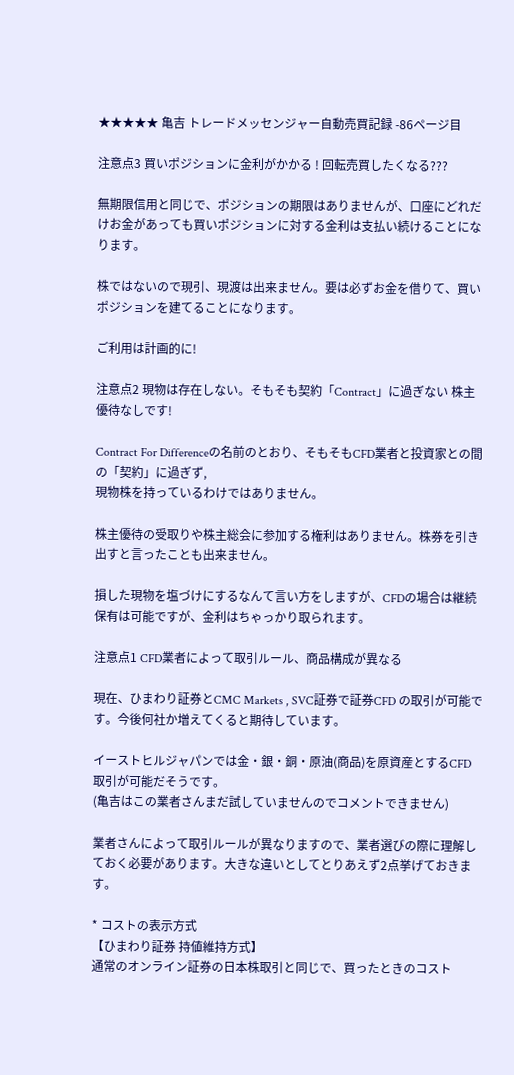★★★★★ 亀吉 トレードメッセンジャー自動売買記録 -86ページ目

注意点3 買いポジションに金利がかかる ! 回転売買したくなる???

無期限信用と同じで、ポジションの期限はありませんが、口座にどれだけお金があっても買いポジションに対する金利は支払い続けることになります。

株ではないので現引、現渡は出来ません。要は必ずお金を借りて、買いポジションを建てることになります。

ご利用は計画的に!

注意点2 現物は存在しない。そもそも契約「Contract」に過ぎない 株主優待なしです!

Contract For Differenceの名前のとおり、そもそもCFD業者と投資家との間の「契約」に過ぎず,
現物株を持っているわけではありません。

株主優待の受取りや株主総会に参加する権利はありません。株券を引き出すと言ったことも出来ません。

損した現物を塩づけにするなんて言い方をしますが、CFDの場合は継続保有は可能ですが、金利はちゃっかり取られます。

注意点1 CFD業者によって取引ルール、商品構成が異なる

現在、ひまわり証券とCMC Markets , SVC証券で証券CFD の取引が可能です。今後何社か増えてくると期待しています。

イーストヒルジャパンでは金・銀・銅・原油(商品)を原資産とするCFD取引が可能だそうです。
(亀吉はこの業者さんまだ試していませんのでコメントできません)

業者さんによって取引ルールが異なりますので、業者選びの際に理解しておく必要があります。大きな違いとしてとりあえず2点挙げておきます。

* コストの表示方式
【ひまわり証券 持値維持方式】
通常のオンライン証券の日本株取引と同じで、買ったときのコスト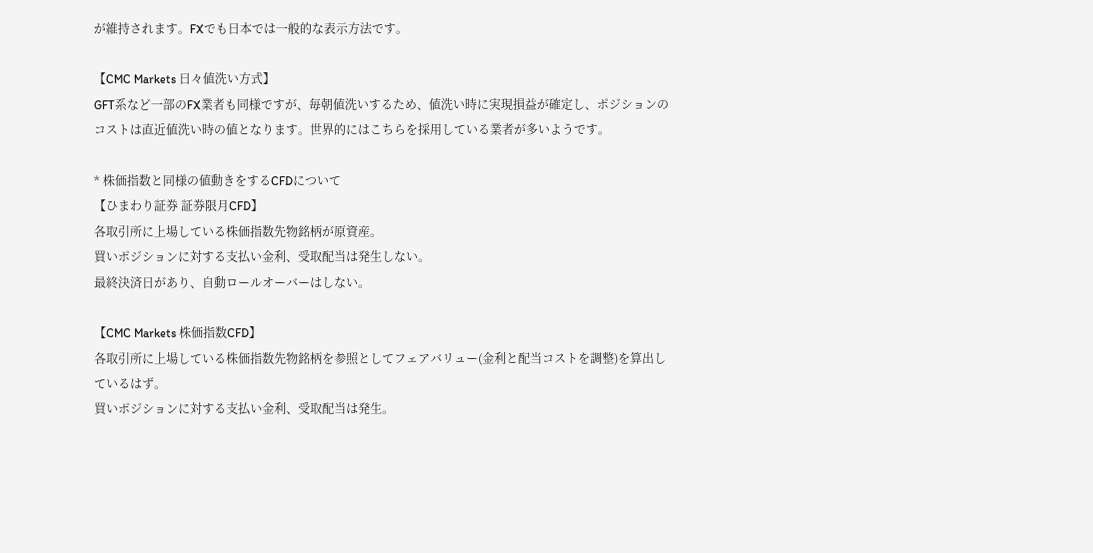が維持されます。FXでも日本では一般的な表示方法です。

【CMC Markets 日々値洗い方式】
GFT系など一部のFX業者も同様ですが、毎朝値洗いするため、値洗い時に実現損益が確定し、ポジションのコストは直近値洗い時の値となります。世界的にはこちらを採用している業者が多いようです。

* 株価指数と同様の値動きをするCFDについて
【ひまわり証券 証券限月CFD】
各取引所に上場している株価指数先物銘柄が原資産。
買いポジションに対する支払い金利、受取配当は発生しない。
最終決済日があり、自動ロールオーバーはしない。

【CMC Markets 株価指数CFD】
各取引所に上場している株価指数先物銘柄を参照としてフェアバリュー(金利と配当コストを調整)を算出しているはず。
買いポジションに対する支払い金利、受取配当は発生。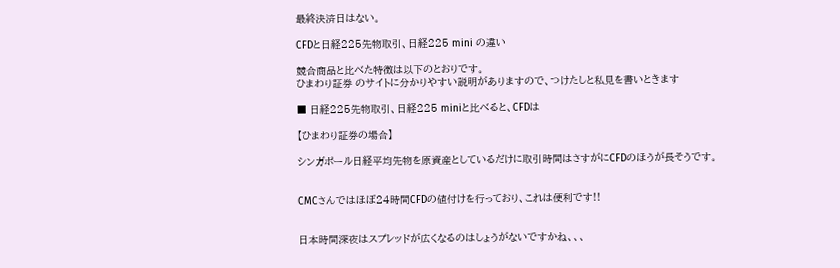最終決済日はない。

CFDと日経225先物取引、日経225 mini の違い

競合商品と比べた特徴は以下のとおりです。
ひまわり証券 のサイトに分かりやすい説明がありますので、つけたしと私見を書いときます

■ 日経225先物取引、日経225 miniと比べると、CFDは

【ひまわり証券の場合】

シンガポール日経平均先物を原資産としているだけに取引時間はさすがにCFDのほうが長そうです。


CMCさんではほぼ24時間CFDの値付けを行っており、これは便利です!!


日本時間深夜はスプレッドが広くなるのはしょうがないですかね、、、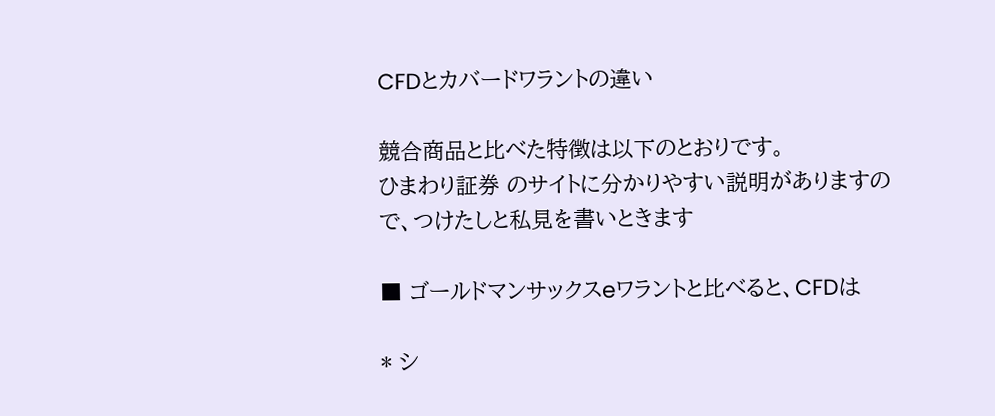CFDとカバードワラントの違い

競合商品と比べた特徴は以下のとおりです。
ひまわり証券 のサイトに分かりやすい説明がありますので、つけたしと私見を書いときます

■ ゴールドマンサックスeワラントと比べると、CFDは

* シ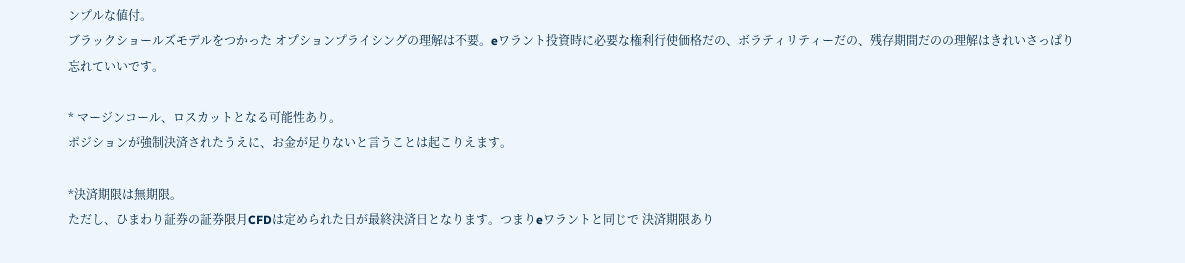ンプルな値付。
ブラックショールズモデルをつかった オプションプライシングの理解は不要。eワラント投資時に必要な権利行使価格だの、ボラティリティーだの、残存期間だのの理解はきれいさっぱり忘れていいです。

* マージンコール、ロスカットとなる可能性あり。
ポジションが強制決済されたうえに、お金が足りないと言うことは起こりえます。

*決済期限は無期限。
ただし、ひまわり証券の証券限月CFDは定められた日が最終決済日となります。つまりeワラントと同じで 決済期限あり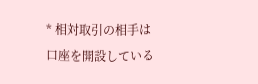* 相対取引の相手は口座を開設している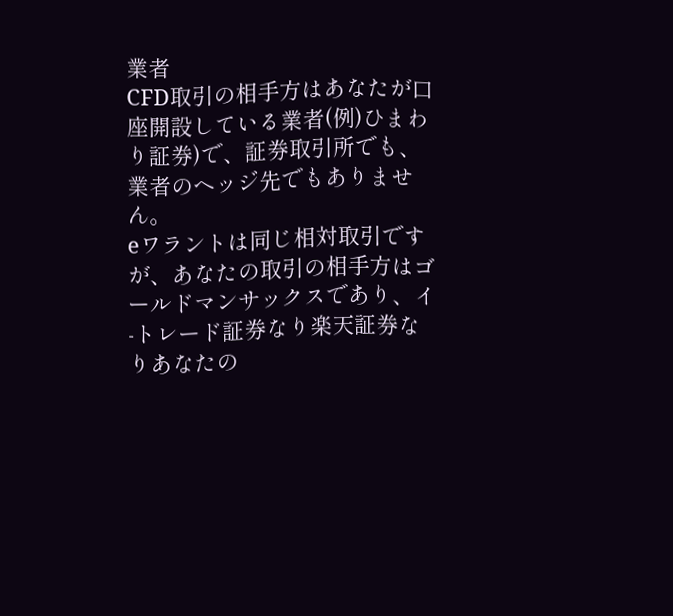業者
CFD取引の相手方はあなたが口座開設している業者(例)ひまわり証券)で、証券取引所でも、業者のヘッジ先でもありません。
eワラントは同じ相対取引ですが、あなたの取引の相手方はゴールドマンサックスであり、イ-トレード証券なり楽天証券なりあなたの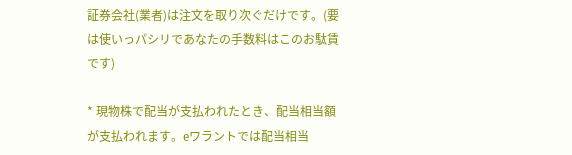証券会社(業者)は注文を取り次ぐだけです。(要は使いっパシリであなたの手数料はこのお駄賃です)

* 現物株で配当が支払われたとき、配当相当額が支払われます。eワラントでは配当相当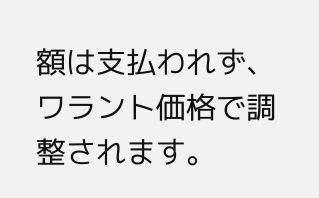額は支払われず、ワラント価格で調整されます。